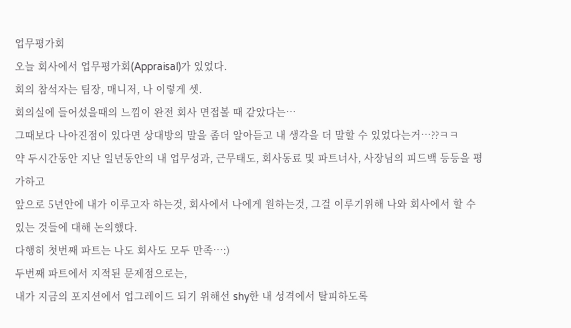업무평가회
오늘 회사에서 업무평가회(Appraisal)가 있었다.
회의 참석자는 팀장, 매니저, 나 이렇게 셋.
회의실에 들어섰을때의 느낌이 완전 회사 면접볼 때 같았다는…
그때보다 나아진점이 있다면 상대방의 말을 좀더 알아듣고 내 생각을 더 말할 수 있었다는거…??ㅋㅋ
약 두시간동안 지난 일년동안의 내 업무성과, 근무태도, 회사동료 및 파트너사, 사장님의 피드백 등등을 평가하고
앞으로 5년안에 내가 이루고자 하는것, 회사에서 나에게 원하는것, 그걸 이루기위해 나와 회사에서 할 수 있는 것들에 대해 논의했다.
다행히 첫번째 파트는 나도 회사도 모두 만족…:)
두번째 파트에서 지적된 문제점으로는,
내가 지금의 포지션에서 업그레이드 되기 위해선 shy한 내 성격에서 탈피하도록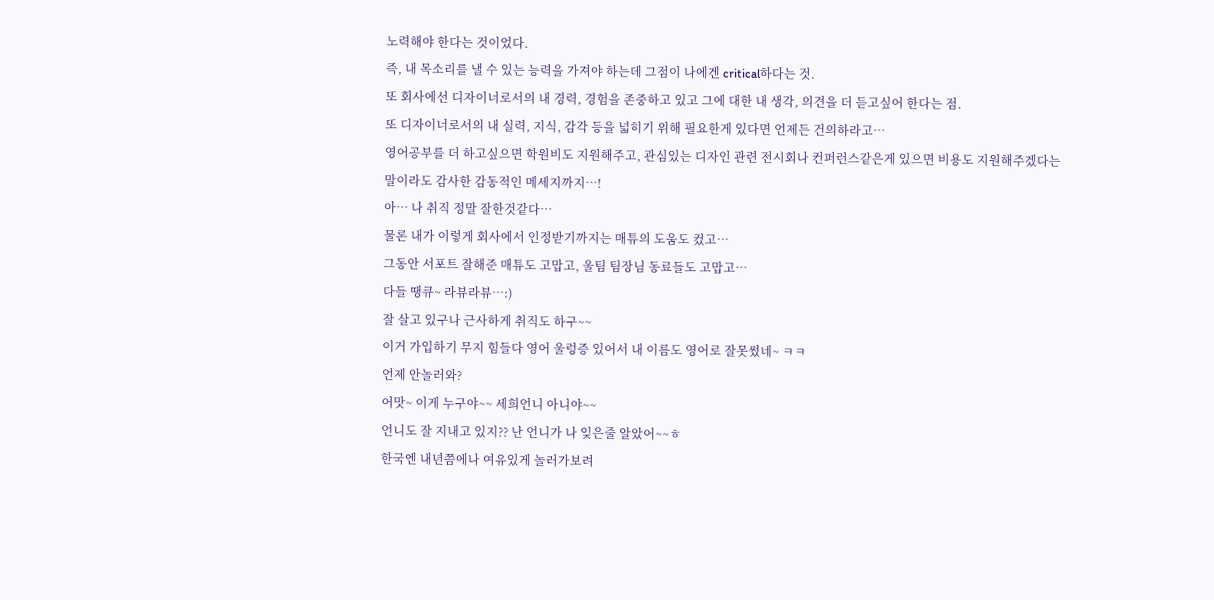노력해야 한다는 것이었다.
즉, 내 목소리를 낼 수 있는 능력을 가져야 하는데 그점이 나에겐 critical하다는 것.
또 회사에선 디자이너로서의 내 경력, 경험을 존중하고 있고 그에 대한 내 생각, 의견을 더 듣고싶어 한다는 점.
또 디자이너로서의 내 실력, 지식, 감각 등을 넓히기 위해 필요한게 있다면 언제든 건의하라고…
영어공부를 더 하고싶으면 학원비도 지원해주고, 관심있는 디자인 관련 전시회나 컨퍼런스같은게 있으면 비용도 지원해주겠다는
말이라도 감사한 감동적인 메세지까지…!
아… 나 취직 정말 잘한것같다…
물론 내가 이렇게 회사에서 인정받기까지는 매튜의 도움도 컸고…
그동안 서포트 잘해준 매튜도 고맙고, 울팀 팀장님 동료들도 고맙고…
다들 땡큐~ 라뷰라뷰…:)
잘 살고 있구나 근사하게 취직도 하구~~
이거 가입하기 무지 힘들다 영어 울렁증 있어서 내 이름도 영어로 잘못썼네~ ㅋㅋ
언제 안놀러와?
어맛~ 이게 누구야~~ 세희언니 아니야~~
언니도 잘 지내고 있지?? 난 언니가 나 잊은줄 알았어~~ㅎ
한국엔 내년쯤에나 여유있게 놀러가보려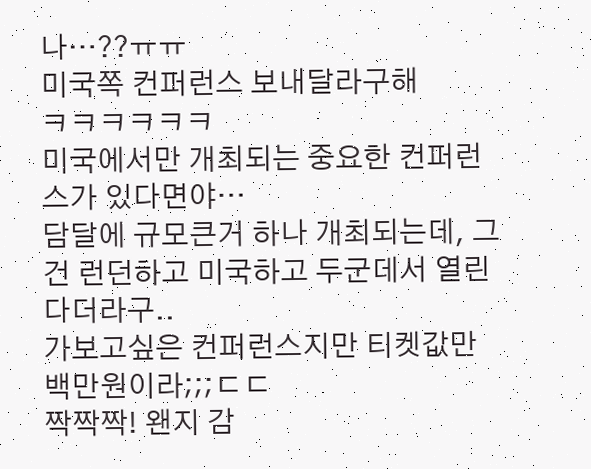나…??ㅠㅠ
미국쪽 컨퍼런스 보내달라구해
ㅋㅋㅋㅋㅋㅋ
미국에서만 개최되는 중요한 컨퍼런스가 있다면야…
담달에 규모큰거 하나 개최되는데, 그건 런던하고 미국하고 두군데서 열린다더라구..
가보고싶은 컨퍼런스지만 티켓값만 백만원이라;;;ㄷㄷ
짝짝짝! 왠지 감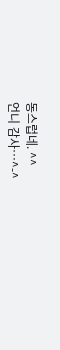동스럽네. ^^
언니 감사…^-^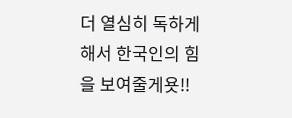더 열심히 독하게 해서 한국인의 힘을 보여줄게욧!!